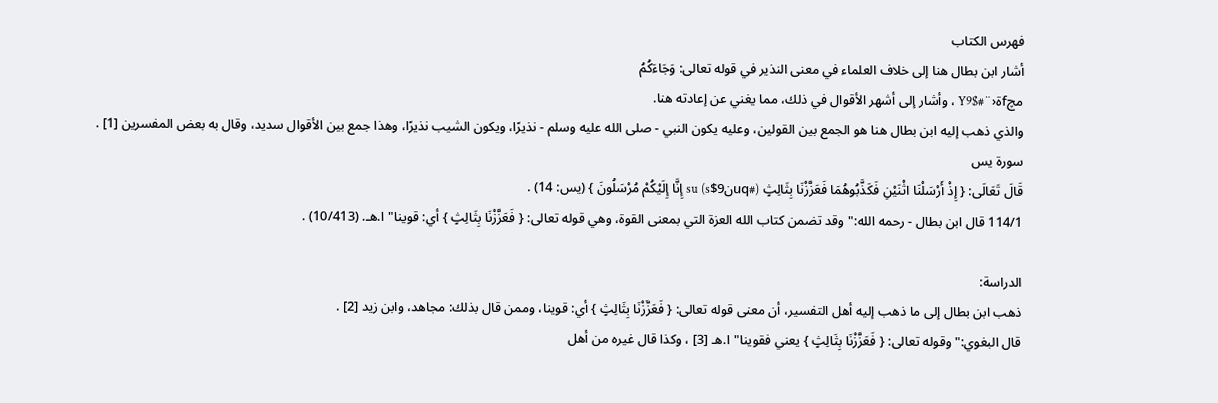فهرس الكتاب
أشار ابن بطال هنا إلى خلاف العلماء في معنى النذير في قوله تعالى: وَجَاءَكُمُ
مچfة‹¨Y9$# ، وأشار إلى أشهر الأقوال في ذلك، مما يغني عن إعادته هنا.
والذي ذهب إليه ابن بطال هنا هو الجمع بين القولين، وعليه يكون النبي - صلى الله عليه وسلم - نذيرًا، ويكون الشيب نذيرًا، وهذا جمع بين الأقوال سديد، وقال به بعض المفسرين [1] .
سورة يس
قَالَ تَعَالَى: { إِذْ أَرْسَلْنَا اثْنَيْنِ فَكَذَّبُوهُمَا فَعَزَّزْنَا بِثَالِثٍ (#uqن9$s) su إِنَّا إِلَيْكُمْ مُرْسَلُونَ } (يس: 14) .
114/1 قال ابن بطال - رحمه الله:"وقد تضمن كتاب الله العزة التي بمعنى القوة، وهي قوله تعالى: { فَعَزَّزْنَا بِثَالِثٍ } أي: قوينا"ا.هـ. (10/413) .

الدراسة:
ذهب ابن بطال إلى ما ذهب إليه أهل التفسير، أن معنى قوله تعالى: { فَعَزَّزْنَا بِثَالِثٍ } أي: قوينا، وممن قال بذلك: مجاهد، وابن زيد [2] .
قال البغوي:"وقوله تعالى: { فَعَزَّزْنَا بِثَالِثٍ } يعني فقوينا"ا.هـ [3] ، وكذا قال غيره من أهل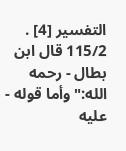التفسير [4] .
115/2 قال ابن بطال - رحمه الله:"وأما قوله - عليه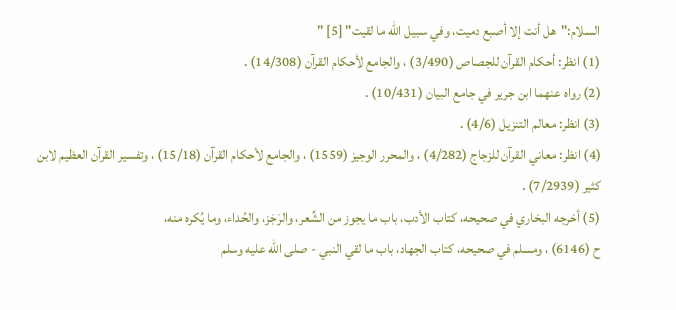السلام:"هل أنت إلا أصبع دميت، وفي سبيل الله ما لقيت" [5] "
(1) انظر: أحكام القرآن للجصاص (3/490) ، والجامع لأحكام القرآن (14/308) .
(2) رواه عنهما ابن جرير في جامع البيان (10/431) .
(3) انظر: معالم التنزيل (4/6) .
(4) انظر: معاني القرآن للزجاج (4/282) ، والمحرر الوجيز (1559) ، والجامع لأحكام القرآن (15/18) ، وتفسير القرآن العظيم لابن كثير (7/2939) .
(5) أخرجه البخاري في صحيحه، كتاب الأدب، باب ما يجوز من الشِّعر، والرَجَز، والحُداء، وما يُكره منه،
ح (6146) ، ومسلم في صحيحه، كتاب الجهاد، باب ما لقي النبي - صلى الله عليه وسلم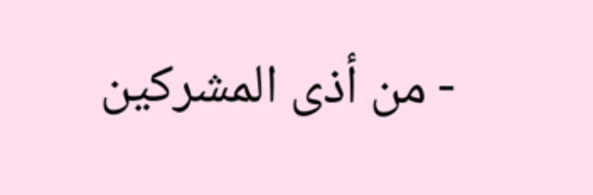- من أذى المشركين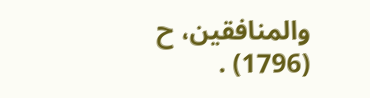والمنافقين، ح (1796) .